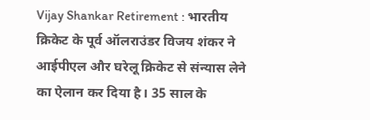Vijay Shankar Retirement : भारतीय क्रिकेट के पूर्व ऑलराउंडर विजय शंकर ने आईपीएल और घरेलू क्रिकेट से संन्यास लेने का ऐलान कर दिया है। 35 साल के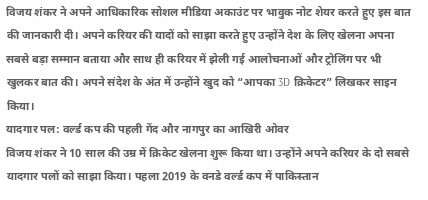विजय शंकर ने अपने आधिकारिक सोशल मीडिया अकाउंट पर भावुक नोट शेयर करते हुए इस बात की जानकारी दी। अपने करियर की यादों को साझा करते हुए उन्होंने देश के लिए खेलना अपना सबसे बड़ा सम्मान बताया और साथ ही करियर में झेली गई आलोचनाओं और ट्रोलिंग पर भी खुलकर बात की। अपने संदेश के अंत में उन्होंने खुद को “आपका 3D क्रिकेटर” लिखकर साइन किया।
यादगार पल: वर्ल्ड कप की पहली गेंद और नागपुर का आखिरी ओवर
विजय शंकर ने 10 साल की उम्र में क्रिकेट खेलना शुरू किया था। उन्होंने अपने करियर के दो सबसे यादगार पलों को साझा किया। पहला 2019 के वनडे वर्ल्ड कप में पाकिस्तान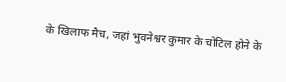के खिलाफ मैच, जहां भुवनेश्वर कुमार के चोटिल होने के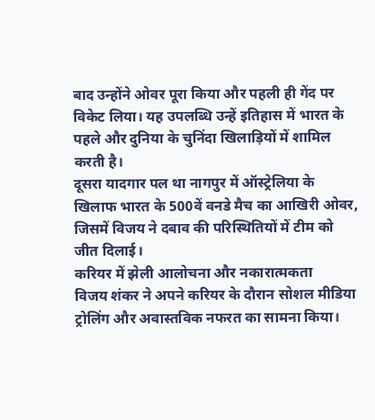बाद उन्होंने ओवर पूरा किया और पहली ही गेंद पर विकेट लिया। यह उपलब्धि उन्हें इतिहास में भारत के पहले और दुनिया के चुनिंदा खिलाड़ियों में शामिल करती है।
दूसरा यादगार पल था नागपुर में ऑस्ट्रेलिया के खिलाफ भारत के 500वें वनडे मैच का आखिरी ओवर, जिसमें विजय ने दबाव की परिस्थितियों में टीम को जीत दिलाई।
करियर में झेली आलोचना और नकारात्मकता
विजय शंकर ने अपने करियर के दौरान सोशल मीडिया ट्रोलिंग और अवास्तविक नफरत का सामना किया।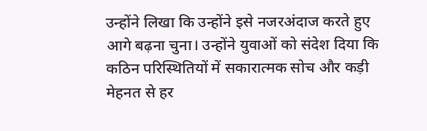उन्होंने लिखा कि उन्होंने इसे नजरअंदाज करते हुए आगे बढ़ना चुना। उन्होंने युवाओं को संदेश दिया कि कठिन परिस्थितियों में सकारात्मक सोच और कड़ी मेहनत से हर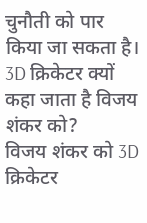चुनौती को पार किया जा सकता है।
3D क्रिकेटर क्यों कहा जाता है विजय शंकर को?
विजय शंकर को 3D क्रिकेटर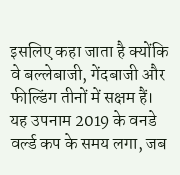इसलिए कहा जाता है क्योंकि वे बल्लेबाजी, गेंदबाजी और फील्डिंग तीनों में सक्षम हैं। यह उपनाम 2019 के वनडे वर्ल्ड कप के समय लगा, जब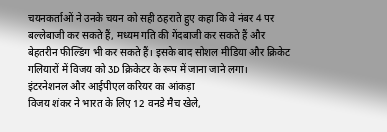चयनकर्ताओं ने उनके चयन को सही ठहराते हुए कहा कि वे नंबर 4 पर बल्लेबाजी कर सकते हैं, मध्यम गति की गेंदबाजी कर सकते हैं और बेहतरीन फील्डिंग भी कर सकते हैं। इसके बाद सोशल मीडिया और क्रिकेट गलियारों में विजय को 3D क्रिकेटर के रूप में जाना जाने लगा।
इंटरनेशनल और आईपीएल करियर का आंकड़ा
विजय शंकर ने भारत के लिए 12 वनडे मैच खेले,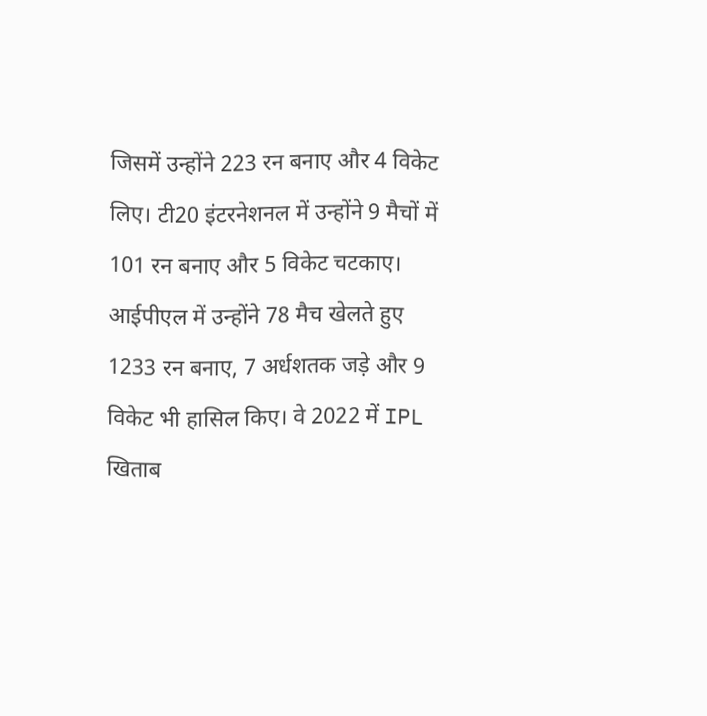जिसमें उन्होंने 223 रन बनाए और 4 विकेट लिए। टी20 इंटरनेशनल में उन्होंने 9 मैचों में 101 रन बनाए और 5 विकेट चटकाए।
आईपीएल में उन्होंने 78 मैच खेलते हुए 1233 रन बनाए, 7 अर्धशतक जड़े और 9 विकेट भी हासिल किए। वे 2022 में IPL खिताब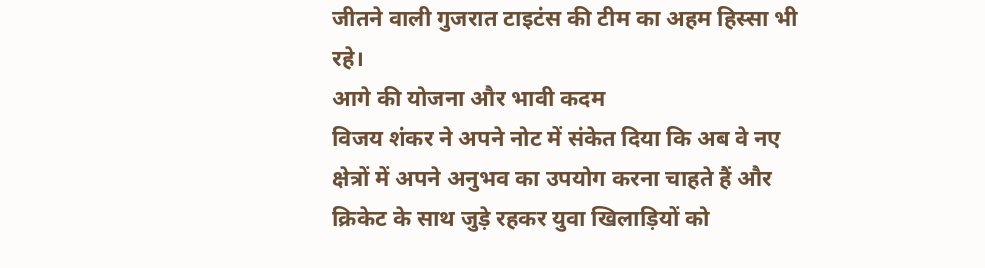जीतने वाली गुजरात टाइटंस की टीम का अहम हिस्सा भी रहे।
आगे की योजना और भावी कदम
विजय शंकर ने अपने नोट में संकेत दिया कि अब वे नए क्षेत्रों में अपने अनुभव का उपयोग करना चाहते हैं और क्रिकेट के साथ जुड़े रहकर युवा खिलाड़ियों को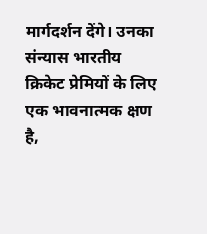मार्गदर्शन देंगे। उनका संन्यास भारतीय क्रिकेट प्रेमियों के लिए एक भावनात्मक क्षण है,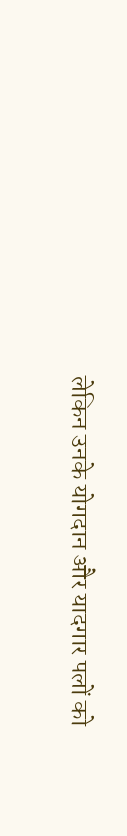लेकिन उनके योगदान और यादगार पलों को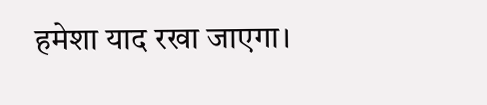हमेशा याद रखा जाएगा।